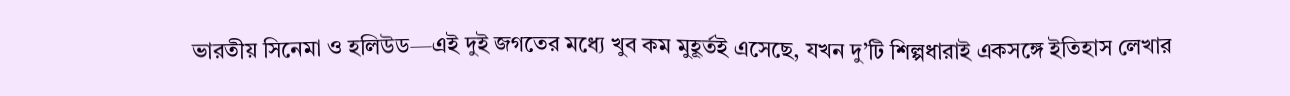ভারতীয় সিনেমা ও হলিউড—এই দুই জগতের মধ্যে খুব কম মুহূর্তই এসেছে, যখন দু’টি শিল্পধারাই একসঙ্গে ইতিহাস লেখার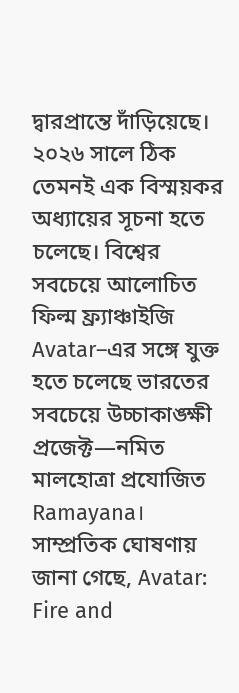দ্বারপ্রান্তে দাঁড়িয়েছে। ২০২৬ সালে ঠিক তেমনই এক বিস্ময়কর অধ্যায়ের সূচনা হতে চলেছে। বিশ্বের সবচেয়ে আলোচিত ফিল্ম ফ্র্যাঞ্চাইজি Avatar–এর সঙ্গে যুক্ত হতে চলেছে ভারতের সবচেয়ে উচ্চাকাঙ্ক্ষী প্রজেক্ট—নমিত মালহোত্রা প্রযোজিত Ramayana।
সাম্প্রতিক ঘোষণায় জানা গেছে, Avatar: Fire and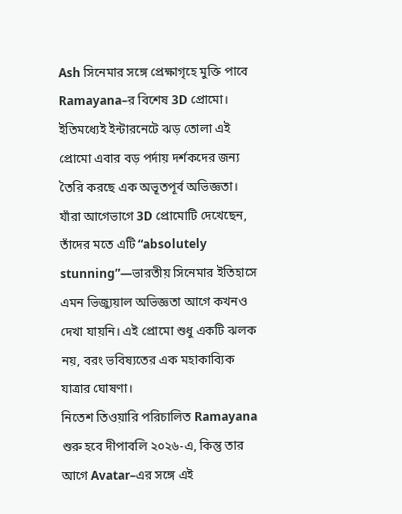Ash সিনেমার সঙ্গে প্রেক্ষাগৃহে মুক্তি পাবে Ramayana–র বিশেষ 3D প্রোমো। ইতিমধ্যেই ইন্টারনেটে ঝড় তোলা এই প্রোমো এবার বড় পর্দায় দর্শকদের জন্য তৈরি করছে এক অভূতপূর্ব অভিজ্ঞতা।
যাঁরা আগেভাগে 3D প্রোমোটি দেখেছেন, তাঁদের মতে এটি “absolutely stunning”—ভারতীয় সিনেমার ইতিহাসে এমন ভিজ্যুয়াল অভিজ্ঞতা আগে কখনও দেখা যায়নি। এই প্রোমো শুধু একটি ঝলক নয়, বরং ভবিষ্যতের এক মহাকাব্যিক যাত্রার ঘোষণা।
নিতেশ তিওয়ারি পরিচালিত Ramayana শুরু হবে দীপাবলি ২০২৬-এ, কিন্তু তার আগে Avatar–এর সঙ্গে এই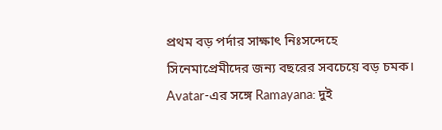প্রথম বড় পর্দার সাক্ষাৎ নিঃসন্দেহে সিনেমাপ্রেমীদের জন্য বছরের সবচেয়ে বড় চমক।
Avatar-এর সঙ্গে Ramayana: দুই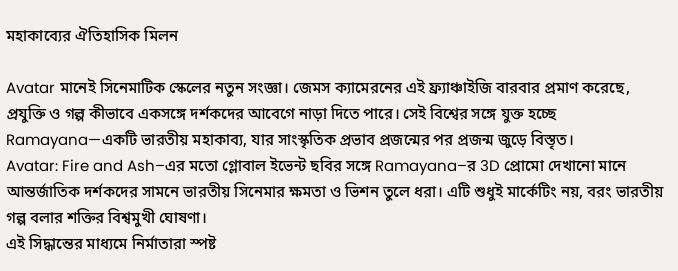মহাকাব্যের ঐতিহাসিক মিলন

Avatar মানেই সিনেমাটিক স্কেলের নতুন সংজ্ঞা। জেমস ক্যামেরনের এই ফ্র্যাঞ্চাইজি বারবার প্রমাণ করেছে, প্রযুক্তি ও গল্প কীভাবে একসঙ্গে দর্শকদের আবেগে নাড়া দিতে পারে। সেই বিশ্বের সঙ্গে যুক্ত হচ্ছে Ramayana—একটি ভারতীয় মহাকাব্য, যার সাংস্কৃতিক প্রভাব প্রজন্মের পর প্রজন্ম জুড়ে বিস্তৃত।
Avatar: Fire and Ash–এর মতো গ্লোবাল ইভেন্ট ছবির সঙ্গে Ramayana–র 3D প্রোমো দেখানো মানে আন্তর্জাতিক দর্শকদের সামনে ভারতীয় সিনেমার ক্ষমতা ও ভিশন তুলে ধরা। এটি শুধুই মার্কেটিং নয়, বরং ভারতীয় গল্প বলার শক্তির বিশ্বমুখী ঘোষণা।
এই সিদ্ধান্তের মাধ্যমে নির্মাতারা স্পষ্ট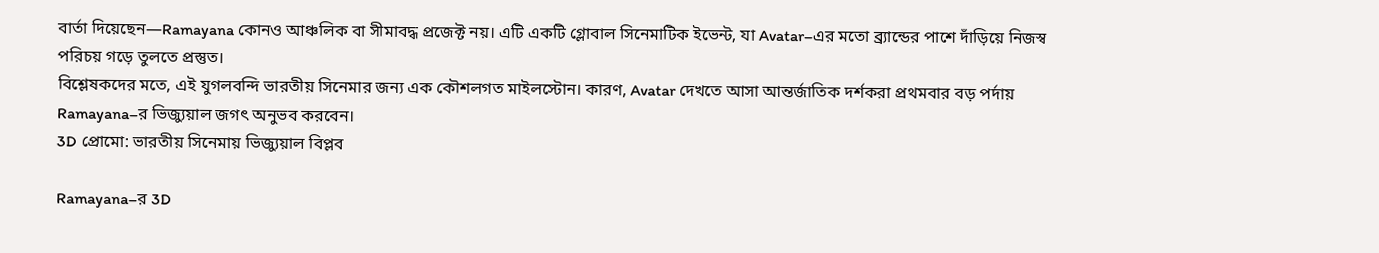বার্তা দিয়েছেন—Ramayana কোনও আঞ্চলিক বা সীমাবদ্ধ প্রজেক্ট নয়। এটি একটি গ্লোবাল সিনেমাটিক ইভেন্ট, যা Avatar–এর মতো ব্র্যান্ডের পাশে দাঁড়িয়ে নিজস্ব পরিচয় গড়ে তুলতে প্রস্তুত।
বিশ্লেষকদের মতে, এই যুগলবন্দি ভারতীয় সিনেমার জন্য এক কৌশলগত মাইলস্টোন। কারণ, Avatar দেখতে আসা আন্তর্জাতিক দর্শকরা প্রথমবার বড় পর্দায় Ramayana–র ভিজ্যুয়াল জগৎ অনুভব করবেন।
3D প্রোমো: ভারতীয় সিনেমায় ভিজ্যুয়াল বিপ্লব

Ramayana–র 3D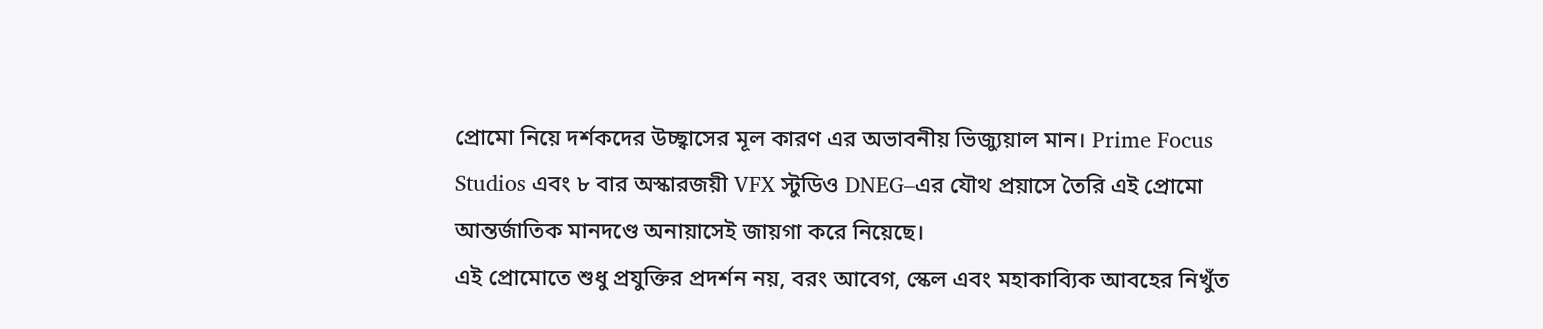প্রোমো নিয়ে দর্শকদের উচ্ছ্বাসের মূল কারণ এর অভাবনীয় ভিজ্যুয়াল মান। Prime Focus Studios এবং ৮ বার অস্কারজয়ী VFX স্টুডিও DNEG–এর যৌথ প্রয়াসে তৈরি এই প্রোমো আন্তর্জাতিক মানদণ্ডে অনায়াসেই জায়গা করে নিয়েছে।
এই প্রোমোতে শুধু প্রযুক্তির প্রদর্শন নয়, বরং আবেগ, স্কেল এবং মহাকাব্যিক আবহের নিখুঁত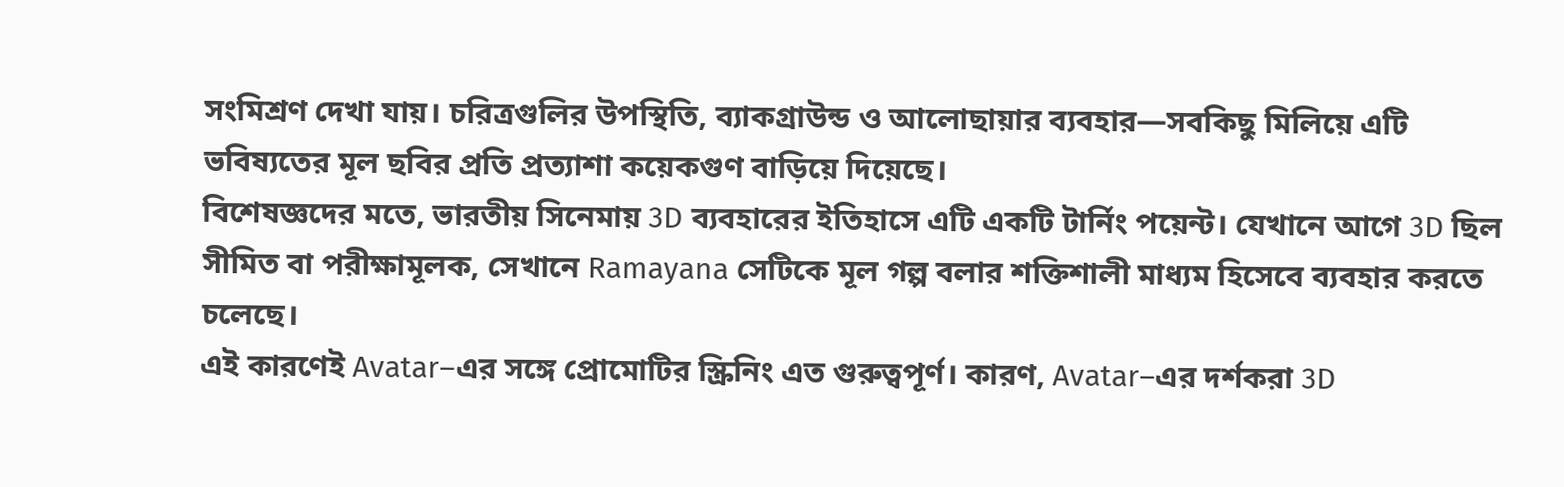সংমিশ্রণ দেখা যায়। চরিত্রগুলির উপস্থিতি, ব্যাকগ্রাউন্ড ও আলোছায়ার ব্যবহার—সবকিছু মিলিয়ে এটি ভবিষ্যতের মূল ছবির প্রতি প্রত্যাশা কয়েকগুণ বাড়িয়ে দিয়েছে।
বিশেষজ্ঞদের মতে, ভারতীয় সিনেমায় 3D ব্যবহারের ইতিহাসে এটি একটি টার্নিং পয়েন্ট। যেখানে আগে 3D ছিল সীমিত বা পরীক্ষামূলক, সেখানে Ramayana সেটিকে মূল গল্প বলার শক্তিশালী মাধ্যম হিসেবে ব্যবহার করতে চলেছে।
এই কারণেই Avatar–এর সঙ্গে প্রোমোটির স্ক্রিনিং এত গুরুত্বপূর্ণ। কারণ, Avatar–এর দর্শকরা 3D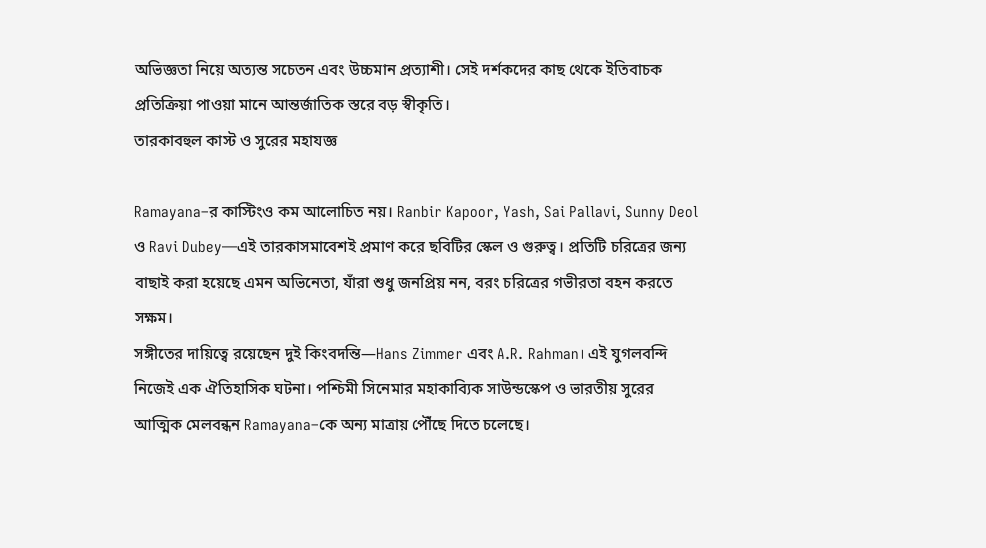অভিজ্ঞতা নিয়ে অত্যন্ত সচেতন এবং উচ্চমান প্রত্যাশী। সেই দর্শকদের কাছ থেকে ইতিবাচক প্রতিক্রিয়া পাওয়া মানে আন্তর্জাতিক স্তরে বড় স্বীকৃতি।
তারকাবহুল কাস্ট ও সুরের মহাযজ্ঞ

Ramayana–র কাস্টিংও কম আলোচিত নয়। Ranbir Kapoor, Yash, Sai Pallavi, Sunny Deol ও Ravi Dubey—এই তারকাসমাবেশই প্রমাণ করে ছবিটির স্কেল ও গুরুত্ব। প্রতিটি চরিত্রের জন্য বাছাই করা হয়েছে এমন অভিনেতা, যাঁরা শুধু জনপ্রিয় নন, বরং চরিত্রের গভীরতা বহন করতে সক্ষম।
সঙ্গীতের দায়িত্বে রয়েছেন দুই কিংবদন্তি—Hans Zimmer এবং A.R. Rahman। এই যুগলবন্দি নিজেই এক ঐতিহাসিক ঘটনা। পশ্চিমী সিনেমার মহাকাব্যিক সাউন্ডস্কেপ ও ভারতীয় সুরের আত্মিক মেলবন্ধন Ramayana–কে অন্য মাত্রায় পৌঁছে দিতে চলেছে।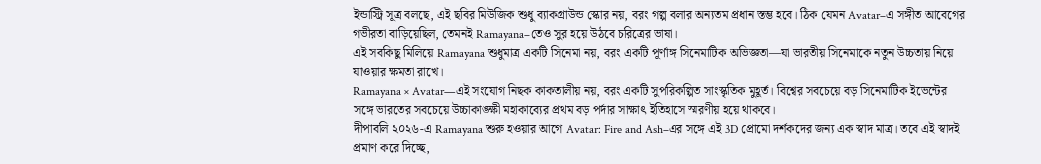ইন্ডাস্ট্রি সূত্র বলছে, এই ছবির মিউজিক শুধু ব্যাকগ্রাউন্ড স্কোর নয়, বরং গল্প বলার অন্যতম প্রধান স্তম্ভ হবে। ঠিক যেমন Avatar–এ সঙ্গীত আবেগের গভীরতা বাড়িয়েছিল, তেমনই Ramayana–তেও সুর হয়ে উঠবে চরিত্রের ভাষা।
এই সবকিছু মিলিয়ে Ramayana শুধুমাত্র একটি সিনেমা নয়, বরং একটি পূর্ণাঙ্গ সিনেমাটিক অভিজ্ঞতা—যা ভারতীয় সিনেমাকে নতুন উচ্চতায় নিয়ে যাওয়ার ক্ষমতা রাখে।
Ramayana × Avatar—এই সংযোগ নিছক কাকতালীয় নয়, বরং একটি সুপরিকল্পিত সাংস্কৃতিক মুহূর্ত। বিশ্বের সবচেয়ে বড় সিনেমাটিক ইভেন্টের সঙ্গে ভারতের সবচেয়ে উচ্চাকাঙ্ক্ষী মহাকাব্যের প্রথম বড় পর্দার সাক্ষাৎ ইতিহাসে স্মরণীয় হয়ে থাকবে।
দীপাবলি ২০২৬-এ Ramayana শুরু হওয়ার আগে Avatar: Fire and Ash–এর সঙ্গে এই 3D প্রোমো দর্শকদের জন্য এক স্বাদ মাত্র। তবে এই স্বাদই প্রমাণ করে দিচ্ছে,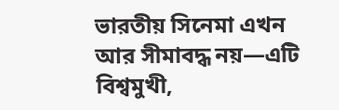ভারতীয় সিনেমা এখন আর সীমাবদ্ধ নয়—এটি বিশ্বমুখী,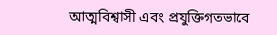আত্মবিশ্বাসী এবং প্রযুক্তিগতভাবে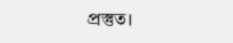প্রস্তুত।